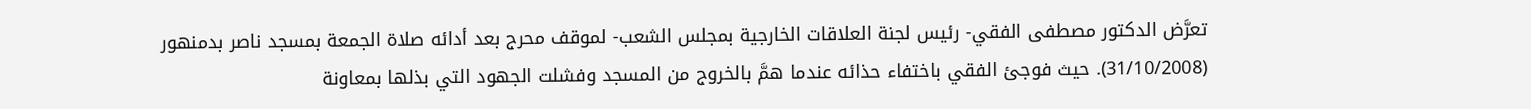تعرَّض الدكتور مصطفى الفقي- رئيس لجنة العلاقات الخارجية بمجلس الشعب- لموقف محرج بعد أدائه صلاة الجمعة بمسجد ناصر بدمنهور (31/10/2008). حيث فوجئ الفقي باختفاء حذائه عندما همَّ بالخروج من المسجد وفشلت الجهود التي بذلها بمعاونة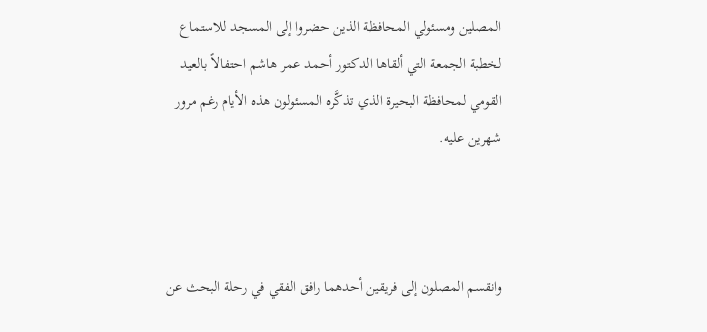المصلين ومسئولي المحافظة الذين حضروا إلى المسجد للاستماع لخطبة الجمعة التي ألقاها الدكتور أحمد عمر هاشم احتفالاً بالعيد القومي لمحافظة البحيرة الذي تذكَّره المسئولون هذه الأيام رغم مرور شهرين عليه.



وانقسم المصلون إلى فريقين أحدهما رافق الفقي في رحلة البحث عن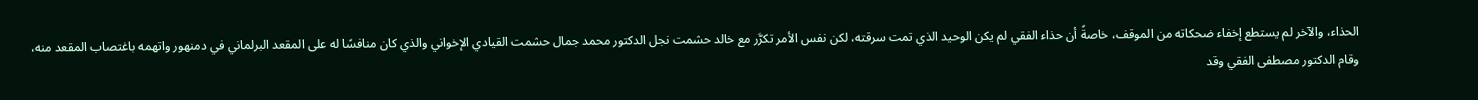الحذاء، والآخر لم يستطع إخفاء ضحكاته من الموقف، خاصةً أن حذاء الفقي لم يكن الوحيد الذي تمت سرقته، لكن نفس الأمر تكرَّر مع خالد حشمت نجل الدكتور محمد جمال حشمت القيادي الإخواني والذي كان منافسًا له على المقعد البرلماني في دمنهور واتهمه باغتصاب المقعد منه، وقام الدكتور مصطفى الفقي وقد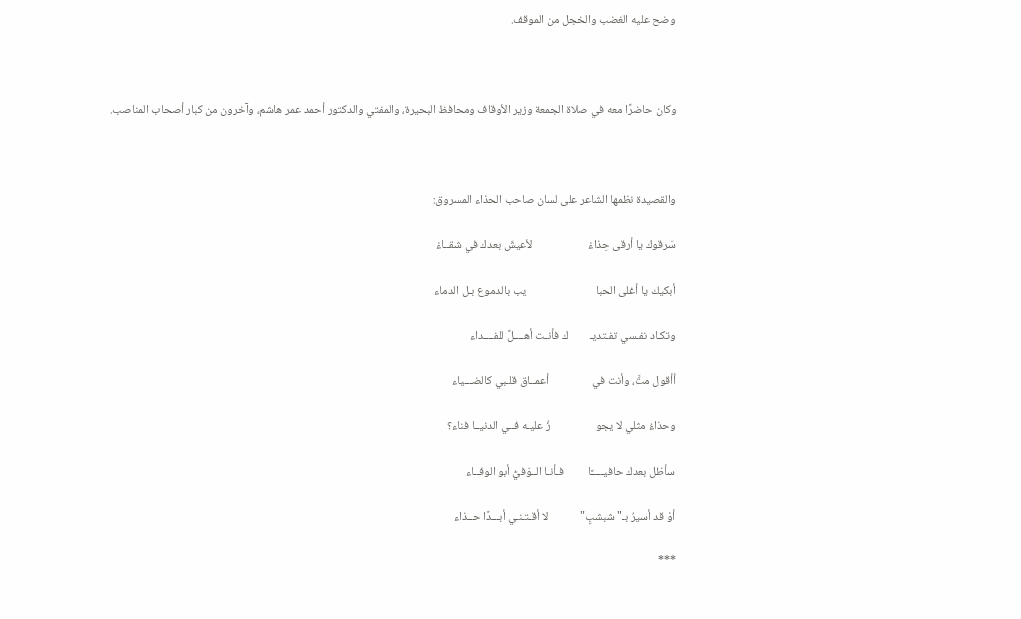وضح عليه الغضب والخجل من الموقف.



وكان حاضرًا معه في صلاة الجمعة وزير الأوقاف ومحافظ البحيرة، والمفتي والدكتور أحمد عمر هاشم، وآخرون من كبار أصحاب المناصب.



والقصيدة نظمها الشاعر على لسان صاحب الحذاء المسروق:

سَرقوك يا أرقى حِذاءْ                     لأعيشَ بعدك في شقــاءْ

أبكيك يا أغلى الحبا                          يب بالدموع بـل الدماء

وتكـاد نفـسي تفـتديـ        ك فأنـت أهــــلً للفــــداء

أأقول متَّ، وأنت في                أعمــاق قلـبي كالضـــياء

وحذاءُ مثلي لا يجو                 زُ عليـه فــي الدنيــا فناء؟

سأظل بعدك حافيـــــًا         فـأنـا الــوَفيُّ أبو الوفــاء

أوْ قد أسيرُ بـ"شبشبٍ"            لا أقـتـنـي أبـــدًا حــذاء

***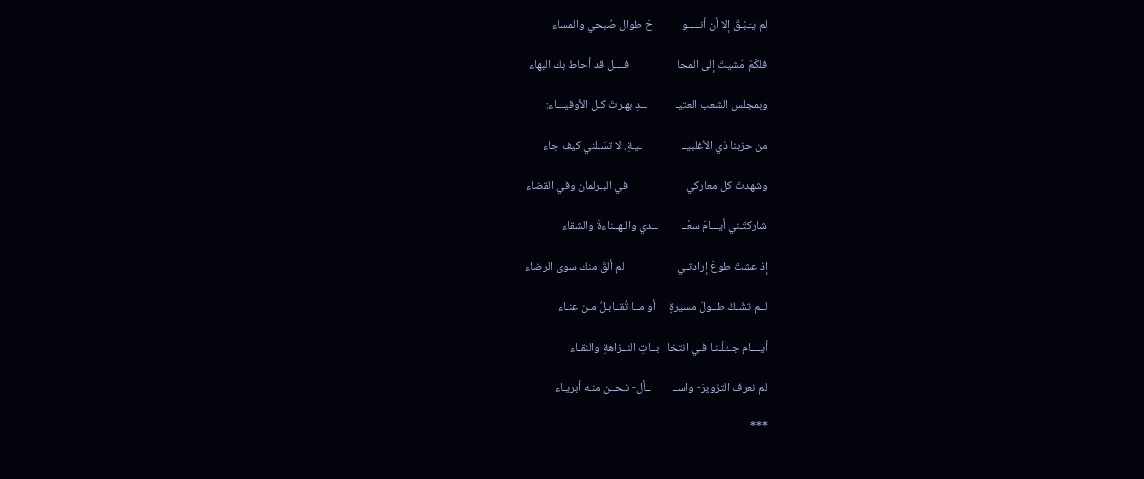لم يـَـبْـقَ إلا أن أنـــــو           حَ طوال صُبحي والمساء

فلكَمْ مَشيتَ إلى المحا                  فــــل قد أحاط بك البهاء

وبمجلس الشعب العتيـ           ــدِ بهـرتَ كـل الأوفيـــاء:

من حزبنا ذي الأغلبيــ               ـيـةِ. لا تسَـلني كيف جاء

وشهدتَ كل معاركي                      في البـرلمان وفي القضاء

شاركتَـني أيـــامَ سعْــ         ــدي والـهــناءةَ والشقاء

إذ عشتَ طوعَ إرادتـي                    لم ألقَ منك سوى الرضاء

لــم تشْـكُ طــولَ مسيرةٍ     أو مــا تُقــابـلُ مـن عنـاء

أيــــام جــُـلْـنـا فـي انتخا   بــاتِ النــزاهةِ والنقـاء

لم نعرف التزويرَ- واســ        ــأل- نـحــن منـه أبريـاء

***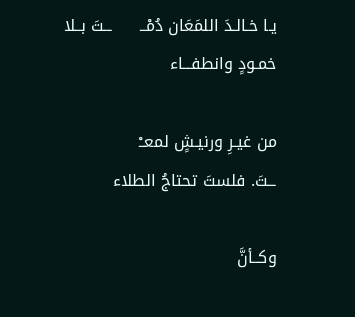يـا خـالـدَ اللمَعَان دُمْــ     ــتَ بــلا خمـودٍ وانطفـــاء

من غيـرِ ورنيـشٍ لمعــْ             ــتَ. فلستَ تحتاجُ الطلاء

وكــأنَّ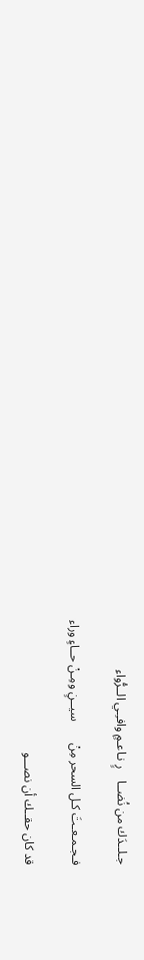جـلــدَك من نُضــا    رٍ نـاعـمٍ وافـِـي الــرُّواء

فـجـمـعـتَ كـل السحر مِنْ       سيــنٍ ومِـنْ حــاءٍ وراء

قد كان حقــك أن نصـــو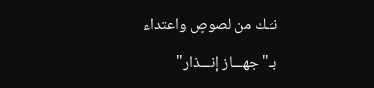نـَـك من لصوصٍ واعتداء

بـ"جهـــاز إنـــذار"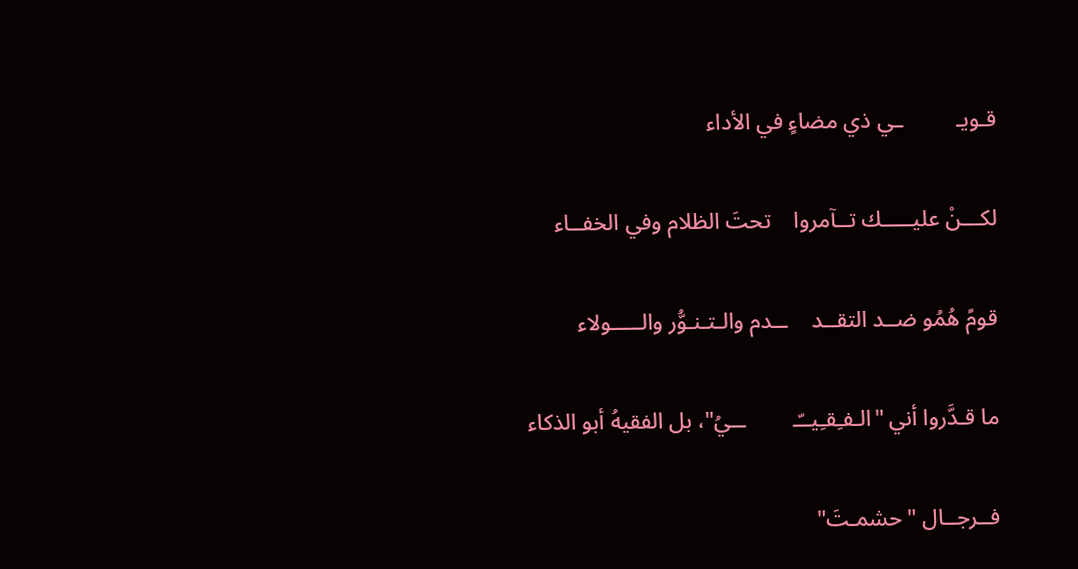قـويـ         ـي ذي مضاءٍ في الأداء

لكـــنْ عليـــــك تــآمروا    تحتَ الظلام وفي الخفــاء

قومً هُمُو ضــد التقــد    ــدم والـتـنـوُّر والـــــولاء

ما قـدَّروا أني "الـفـِقـِيــّـ        ــيُ"، بل الفقيهُ أبو الذكاء

فــرجــال "حشمـتَ"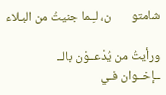شامتو       ن، لـِـما جنيتُ من البـلاء

ورأيتُ من يُدْعــوْن بالــ     ــإخــوان فـي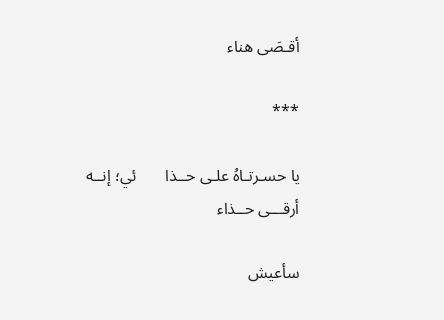أقـصَى هناء

***

يا حسـرتـاهُ علـى حــذا       ئي؛ إنــه أرقـــى حــذاء

سأعيش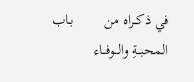في ذكــراه من        بـاب المحبــةِ والـــوفــاء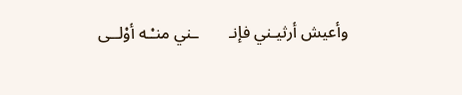وأعيش أرثيـني فإنـ       ـني منـْـه أوْلــى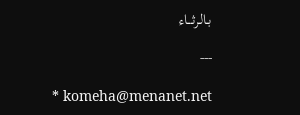بـالـرثـــاء

---

* komeha@menanet.net